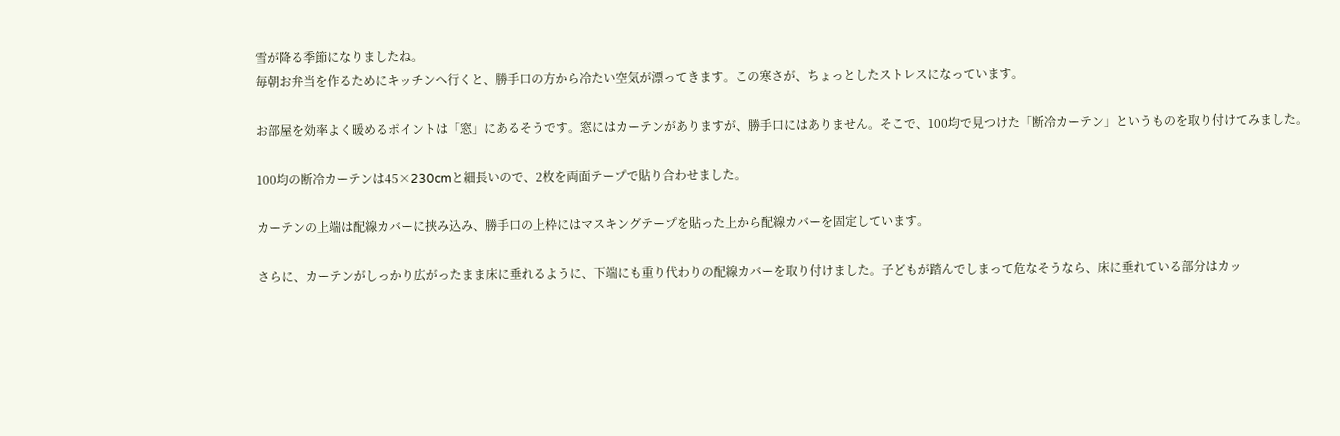雪が降る季節になりましたね。
毎朝お弁当を作るためにキッチンへ行くと、勝手口の方から冷たい空気が漂ってきます。この寒さが、ちょっとしたストレスになっています。

お部屋を効率よく暖めるポイントは「窓」にあるそうです。窓にはカーテンがありますが、勝手口にはありません。そこで、100均で見つけた「断冷カーテン」というものを取り付けてみました。

100均の断冷カーテンは45×230cmと細長いので、2枚を両面テープで貼り合わせました。

カーテンの上端は配線カバーに挟み込み、勝手口の上枠にはマスキングテープを貼った上から配線カバーを固定しています。

さらに、カーテンがしっかり広がったまま床に垂れるように、下端にも重り代わりの配線カバーを取り付けました。子どもが踏んでしまって危なそうなら、床に垂れている部分はカッ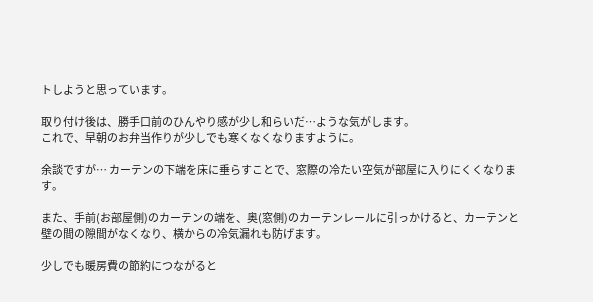トしようと思っています。

取り付け後は、勝手口前のひんやり感が少し和らいだ…ような気がします。
これで、早朝のお弁当作りが少しでも寒くなくなりますように。

余談ですが… カーテンの下端を床に垂らすことで、窓際の冷たい空気が部屋に入りにくくなります。

また、手前(お部屋側)のカーテンの端を、奥(窓側)のカーテンレールに引っかけると、カーテンと壁の間の隙間がなくなり、横からの冷気漏れも防げます。

少しでも暖房費の節約につながると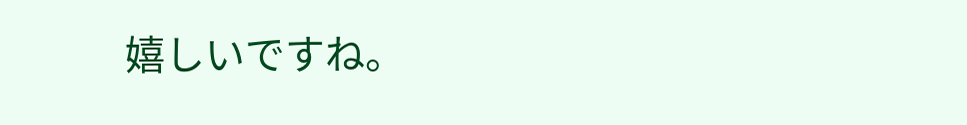嬉しいですね。